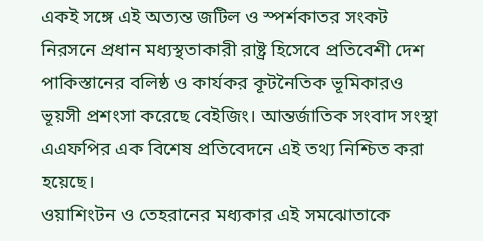একই সঙ্গে এই অত্যন্ত জটিল ও স্পর্শকাতর সংকট নিরসনে প্রধান মধ্যস্থতাকারী রাষ্ট্র হিসেবে প্রতিবেশী দেশ পাকিস্তানের বলিষ্ঠ ও কার্যকর কূটনৈতিক ভূমিকারও ভূয়সী প্রশংসা করেছে বেইজিং। আন্তর্জাতিক সংবাদ সংস্থা এএফপির এক বিশেষ প্রতিবেদনে এই তথ্য নিশ্চিত করা হয়েছে।
ওয়াশিংটন ও তেহরানের মধ্যকার এই সমঝোতাকে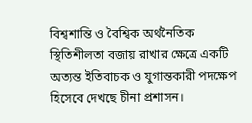বিশ্বশান্তি ও বৈশ্বিক অর্থনৈতিক স্থিতিশীলতা বজায় রাখার ক্ষেত্রে একটি অত্যন্ত ইতিবাচক ও যুগান্তকারী পদক্ষেপ হিসেবে দেখছে চীনা প্রশাসন।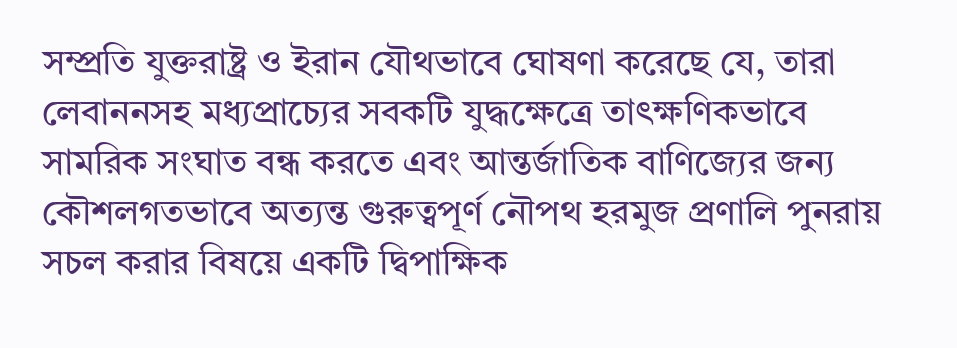সম্প্রতি যুক্তরাষ্ট্র ও ইরান যৌথভাবে ঘোষণা করেছে যে, তারা লেবাননসহ মধ্যপ্রাচ্যের সবকটি যুদ্ধক্ষেত্রে তাৎক্ষণিকভাবে সামরিক সংঘাত বন্ধ করতে এবং আন্তর্জাতিক বাণিজ্যের জন্য কৌশলগতভাবে অত্যন্ত গুরুত্বপূর্ণ নৌপথ হরমুজ প্রণালি পুনরায় সচল করার বিষয়ে একটি দ্বিপাক্ষিক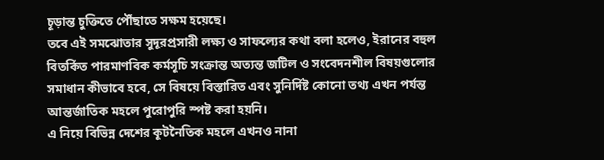চূড়ান্ত চুক্তিতে পৌঁছাতে সক্ষম হয়েছে।
তবে এই সমঝোতার সুদূরপ্রসারী লক্ষ্য ও সাফল্যের কথা বলা হলেও, ইরানের বহুল বিতর্কিত পারমাণবিক কর্মসূচি সংক্রান্ত অত্যন্ত জটিল ও সংবেদনশীল বিষয়গুলোর সমাধান কীভাবে হবে, সে বিষয়ে বিস্তারিত এবং সুনির্দিষ্ট কোনো তথ্য এখন পর্যন্ত আন্তর্জাতিক মহলে পুরোপুরি স্পষ্ট করা হয়নি।
এ নিয়ে বিভিন্ন দেশের কূটনৈতিক মহলে এখনও নানা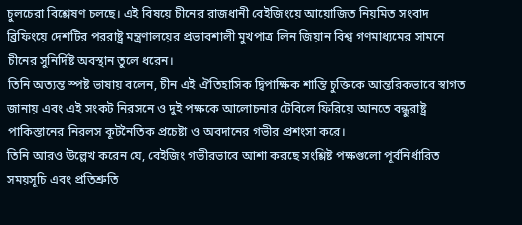চুলচেরা বিশ্লেষণ চলছে। এই বিষয়ে চীনের রাজধানী বেইজিংয়ে আয়োজিত নিয়মিত সংবাদ ব্রিফিংয়ে দেশটির পররাষ্ট্র মন্ত্রণালয়ের প্রভাবশালী মুখপাত্র লিন জিয়ান বিশ্ব গণমাধ্যমের সামনে চীনের সুনির্দিষ্ট অবস্থান তুলে ধরেন।
তিনি অত্যন্ত স্পষ্ট ভাষায় বলেন, চীন এই ঐতিহাসিক দ্বিপাক্ষিক শান্তি চুক্তিকে আন্তরিকভাবে স্বাগত জানায় এবং এই সংকট নিরসনে ও দুই পক্ষকে আলোচনার টেবিলে ফিরিয়ে আনতে বন্ধুরাষ্ট্র পাকিস্তানের নিরলস কূটনৈতিক প্রচেষ্টা ও অবদানের গভীর প্রশংসা করে।
তিনি আরও উল্লেখ করেন যে, বেইজিং গভীরভাবে আশা করছে সংশ্লিষ্ট পক্ষগুলো পূর্বনির্ধারিত সময়সূচি এবং প্রতিশ্রুতি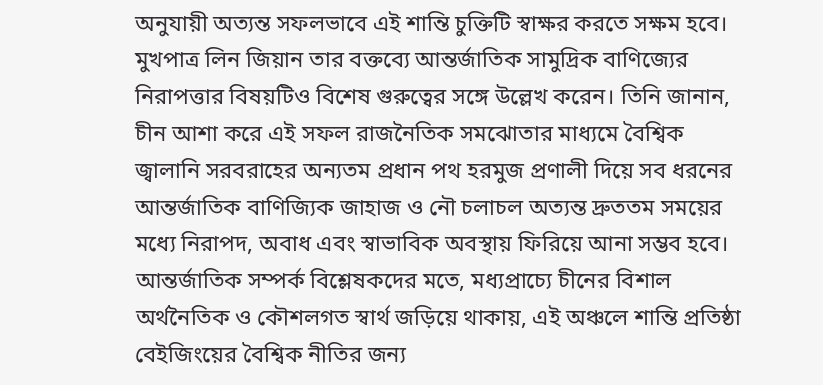অনুযায়ী অত্যন্ত সফলভাবে এই শান্তি চুক্তিটি স্বাক্ষর করতে সক্ষম হবে।
মুখপাত্র লিন জিয়ান তার বক্তব্যে আন্তর্জাতিক সামুদ্রিক বাণিজ্যের নিরাপত্তার বিষয়টিও বিশেষ গুরুত্বের সঙ্গে উল্লেখ করেন। তিনি জানান, চীন আশা করে এই সফল রাজনৈতিক সমঝোতার মাধ্যমে বৈশ্বিক জ্বালানি সরবরাহের অন্যতম প্রধান পথ হরমুজ প্রণালী দিয়ে সব ধরনের আন্তর্জাতিক বাণিজ্যিক জাহাজ ও নৌ চলাচল অত্যন্ত দ্রুততম সময়ের মধ্যে নিরাপদ, অবাধ এবং স্বাভাবিক অবস্থায় ফিরিয়ে আনা সম্ভব হবে।
আন্তর্জাতিক সম্পর্ক বিশ্লেষকদের মতে, মধ্যপ্রাচ্যে চীনের বিশাল অর্থনৈতিক ও কৌশলগত স্বার্থ জড়িয়ে থাকায়, এই অঞ্চলে শান্তি প্রতিষ্ঠা বেইজিংয়ের বৈশ্বিক নীতির জন্য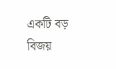একটি বড় বিজয়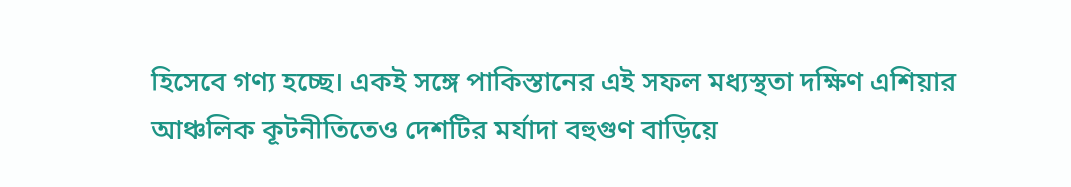হিসেবে গণ্য হচ্ছে। একই সঙ্গে পাকিস্তানের এই সফল মধ্যস্থতা দক্ষিণ এশিয়ার আঞ্চলিক কূটনীতিতেও দেশটির মর্যাদা বহুগুণ বাড়িয়ে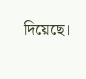দিয়েছে।